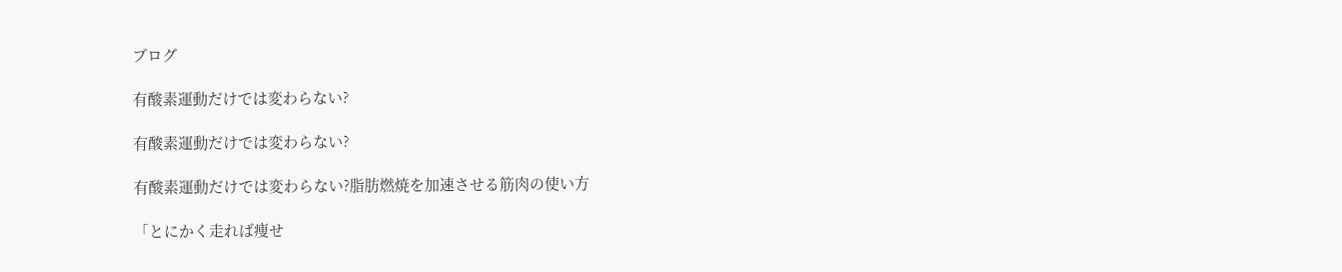ブログ

有酸素運動だけでは変わらない?

有酸素運動だけでは変わらない?

有酸素運動だけでは変わらない?脂肪燃焼を加速させる筋肉の使い方

「とにかく走れば痩せ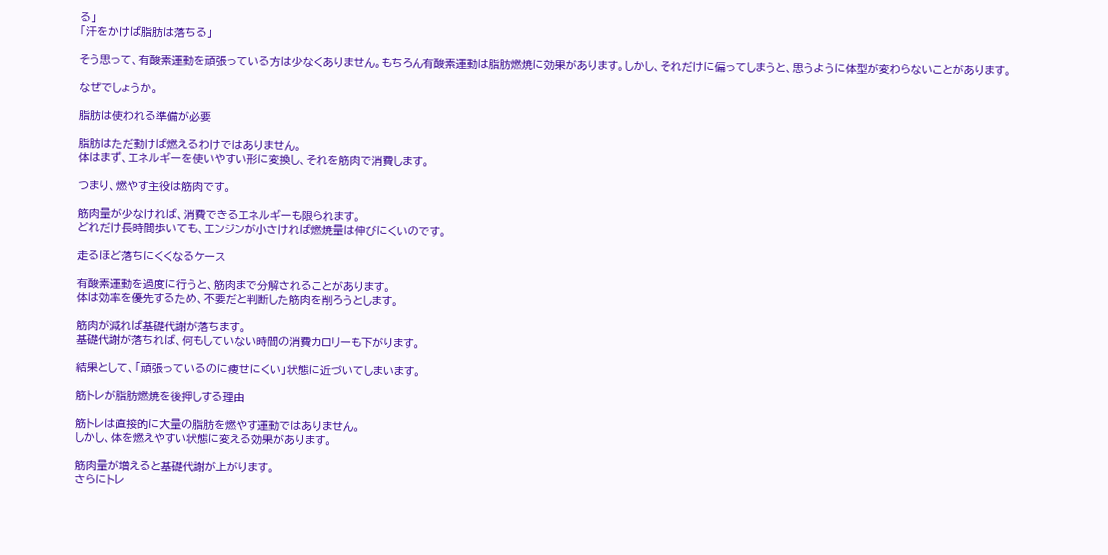る」
「汗をかけば脂肪は落ちる」

そう思って、有酸素運動を頑張っている方は少なくありません。もちろん有酸素運動は脂肪燃焼に効果があります。しかし、それだけに偏ってしまうと、思うように体型が変わらないことがあります。

なぜでしょうか。

脂肪は使われる準備が必要

脂肪はただ動けば燃えるわけではありません。
体はまず、エネルギーを使いやすい形に変換し、それを筋肉で消費します。

つまり、燃やす主役は筋肉です。

筋肉量が少なければ、消費できるエネルギーも限られます。
どれだけ長時間歩いても、エンジンが小さければ燃焼量は伸びにくいのです。

走るほど落ちにくくなるケース

有酸素運動を過度に行うと、筋肉まで分解されることがあります。
体は効率を優先するため、不要だと判断した筋肉を削ろうとします。

筋肉が減れば基礎代謝が落ちます。
基礎代謝が落ちれば、何もしていない時間の消費カロリーも下がります。

結果として、「頑張っているのに痩せにくい」状態に近づいてしまいます。

筋トレが脂肪燃焼を後押しする理由

筋トレは直接的に大量の脂肪を燃やす運動ではありません。
しかし、体を燃えやすい状態に変える効果があります。

筋肉量が増えると基礎代謝が上がります。
さらにトレ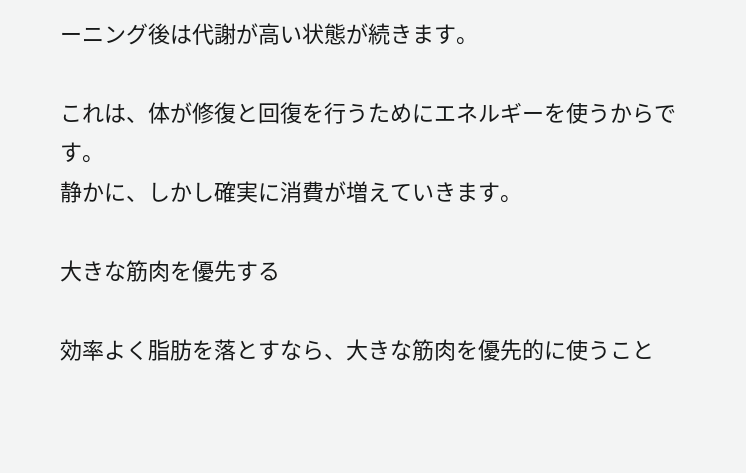ーニング後は代謝が高い状態が続きます。

これは、体が修復と回復を行うためにエネルギーを使うからです。
静かに、しかし確実に消費が増えていきます。

大きな筋肉を優先する

効率よく脂肪を落とすなら、大きな筋肉を優先的に使うこと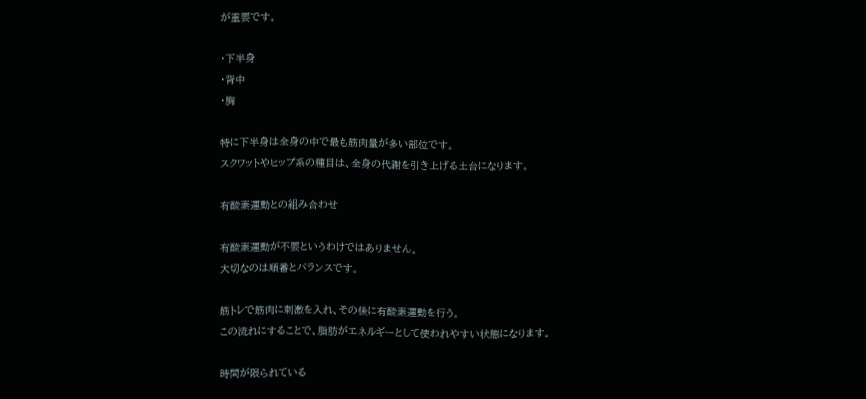が重要です。

・下半身
・背中
・胸

特に下半身は全身の中で最も筋肉量が多い部位です。
スクワットやヒップ系の種目は、全身の代謝を引き上げる土台になります。

有酸素運動との組み合わせ

有酸素運動が不要というわけではありません。
大切なのは順番とバランスです。

筋トレで筋肉に刺激を入れ、その後に有酸素運動を行う。
この流れにすることで、脂肪がエネルギーとして使われやすい状態になります。

時間が限られている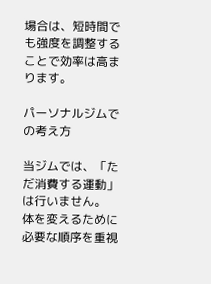場合は、短時間でも強度を調整することで効率は高まります。

パーソナルジムでの考え方

当ジムでは、「ただ消費する運動」は行いません。
体を変えるために必要な順序を重視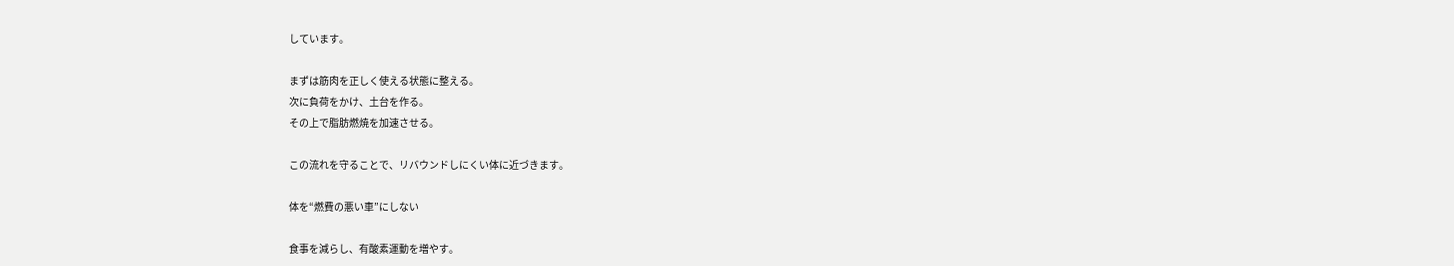しています。

まずは筋肉を正しく使える状態に整える。
次に負荷をかけ、土台を作る。
その上で脂肪燃焼を加速させる。

この流れを守ることで、リバウンドしにくい体に近づきます。

体を“燃費の悪い車”にしない

食事を減らし、有酸素運動を増やす。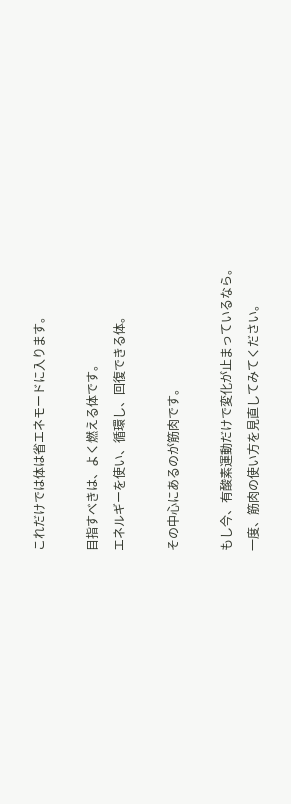これだけでは体は省エネモードに入ります。

目指すべきは、よく燃える体です。
エネルギーを使い、循環し、回復できる体。

その中心にあるのが筋肉です。

もし今、有酸素運動だけで変化が止まっているなら。
一度、筋肉の使い方を見直してみてください。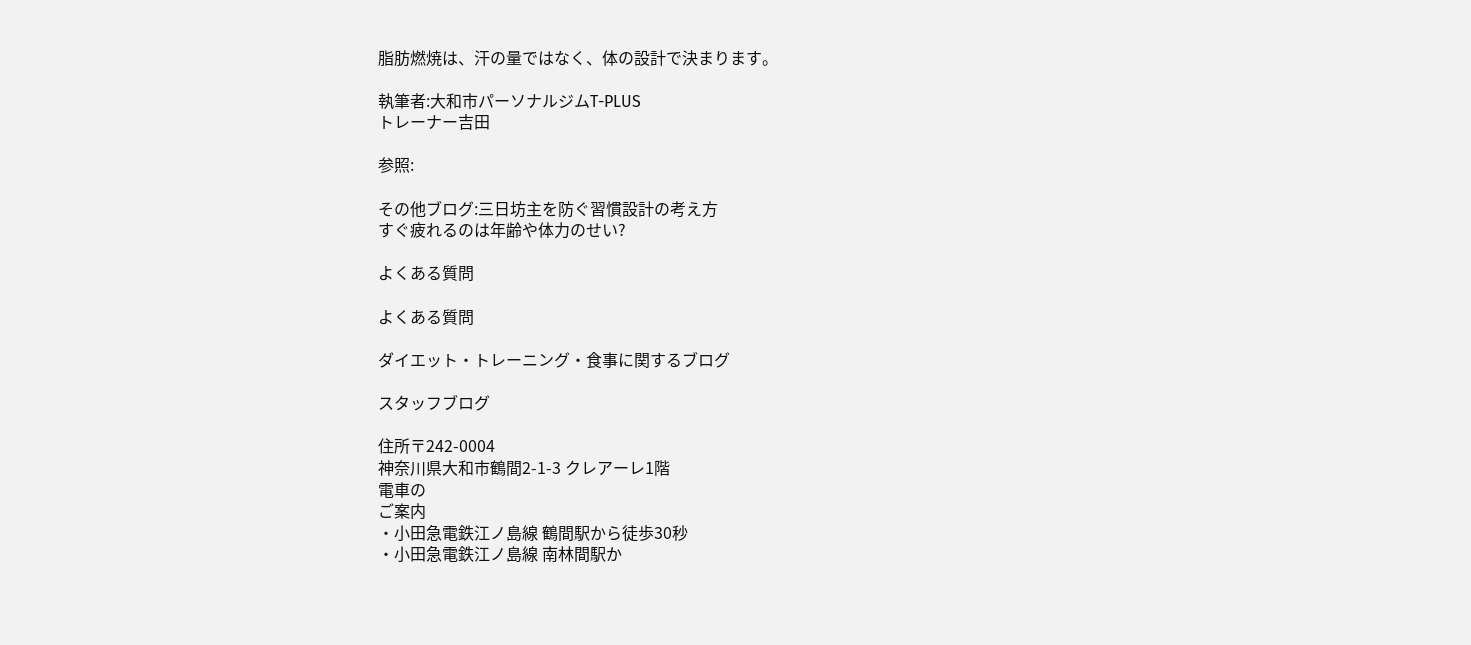脂肪燃焼は、汗の量ではなく、体の設計で決まります。

執筆者:大和市パーソナルジムT-PLUS
トレーナー吉田

参照:

その他ブログ:三日坊主を防ぐ習慣設計の考え方
すぐ疲れるのは年齢や体力のせい?

よくある質問

よくある質問

ダイエット・トレーニング・食事に関するブログ

スタッフブログ

住所〒242-0004
神奈川県大和市鶴間2-1-3 クレアーレ1階
電車の
ご案内
・小田急電鉄江ノ島線 鶴間駅から徒歩30秒
・小田急電鉄江ノ島線 南林間駅か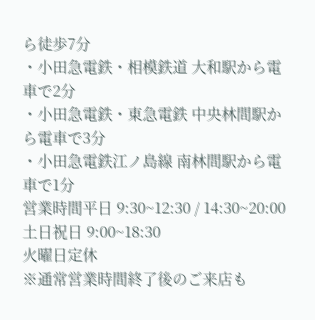ら徒歩7分
・小田急電鉄・相模鉄道 大和駅から電車で2分
・小田急電鉄・東急電鉄 中央林間駅から電車で3分
・小田急電鉄江ノ島線 南林間駅から電車で1分
営業時間平日 9:30~12:30 / 14:30~20:00
土日祝日 9:00~18:30
火曜日定休
※通常営業時間終了後のご来店も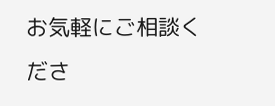お気軽にご相談くださ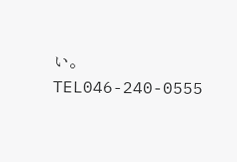い。
TEL046-240-0555